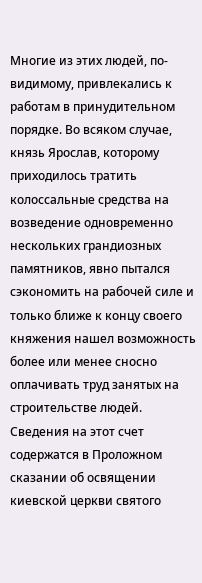Многие из этих людей, по-видимому, привлекались к работам в принудительном порядке. Во всяком случае, князь Ярослав, которому приходилось тратить колоссальные средства на возведение одновременно нескольких грандиозных памятников, явно пытался сэкономить на рабочей силе и только ближе к концу своего княжения нашел возможность более или менее сносно оплачивать труд занятых на строительстве людей. Сведения на этот счет содержатся в Проложном сказании об освящении киевской церкви святого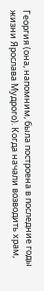Георгия (она, напомним, была построена в последние годы жизни Ярослава Мудрого). Когда начали возводить храм,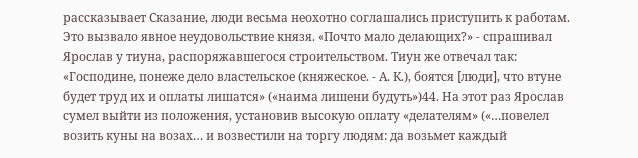рассказывает Сказание, люди весьма неохотно соглашались приступить к работам. Это вызвало явное неудовольствие князя. «Почто мало делающих?» - спрашивал Ярослав у тиуна, распоряжавшегося строительством. Тиун же отвечал так: «Господине, понеже дело властельское (княжеское. - А. К.), боятся [люди], что втуне будет труд их и оплаты лишатся» («наима лишени будуть»)44. На этот раз Ярослав сумел выйти из положения, установив высокую оплату «делателям» («…повелел возить куны на возах… и возвестили на торгу людям: да возьмет каждый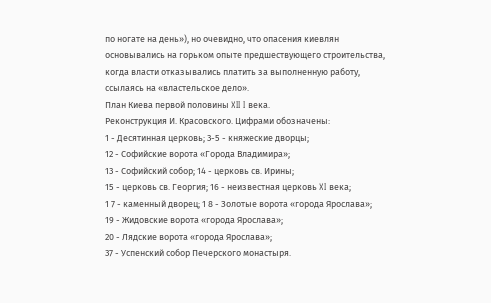по ногате на день»), но очевидно, что опасения киевлян основывались на горьком опыте предшествующего строительства, когда власти отказывались платить за выполненную работу, ссылаясь на «властельское дело».
План Киева первой половины XII I века.
Реконструкция И. Красовского. Цифрами обозначены:
1 - Десятинная церковь; 3-5 - княжеские дворцы;
12 - Софийские ворота «Города Владимира»;
13 - Софийский собор; 14 - церковь св. Ирины;
15 - церковь св. Георгия; 16 - неизвестная церковь XI века;
1 7 - каменный дворец; 1 8 - Золотые ворота «города Ярослава»;
19 - Жидовские ворота «города Ярослава»;
20 - Лядские ворота «города Ярослава»;
37 - Успенский собор Печерского монастыря.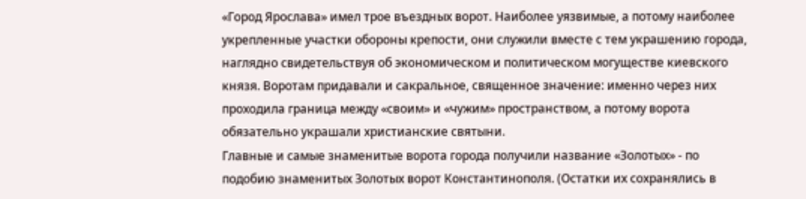«Город Ярослава» имел трое въездных ворот. Наиболее уязвимые, а потому наиболее укрепленные участки обороны крепости, они служили вместе с тем украшению города, наглядно свидетельствуя об экономическом и политическом могуществе киевского князя. Воротам придавали и сакральное, священное значение: именно через них проходила граница между «своим» и «чужим» пространством, а потому ворота обязательно украшали христианские святыни.
Главные и самые знаменитые ворота города получили название «Золотых» - по подобию знаменитых Золотых ворот Константинополя. (Остатки их сохранялись в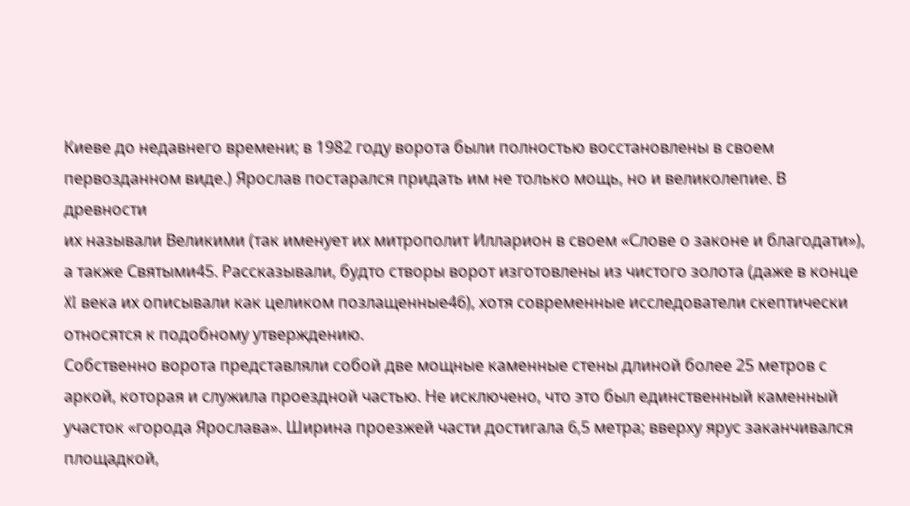Киеве до недавнего времени; в 1982 году ворота были полностью восстановлены в своем первозданном виде.) Ярослав постарался придать им не только мощь, но и великолепие. В древности
их называли Великими (так именует их митрополит Илларион в своем «Слове о законе и благодати»), а также Святыми45. Рассказывали, будто створы ворот изготовлены из чистого золота (даже в конце XI века их описывали как целиком позлащенные46), хотя современные исследователи скептически относятся к подобному утверждению.
Собственно ворота представляли собой две мощные каменные стены длиной более 25 метров с аркой, которая и служила проездной частью. Не исключено, что это был единственный каменный участок «города Ярослава». Ширина проезжей части достигала 6,5 метра; вверху ярус заканчивался площадкой,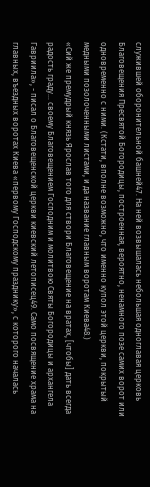служившей оборонительной башней47. На ней возвышалась небольшая одноглавая церковь Благовещения Пресвятой Богородицы, построенная, вероятно, ненамного позе самих ворот или одновременно с ними. (Кстати, вполне возможно, что именно купол этой церкви, покрытый медными позолоченными листами, и да название главным воротам Киева48.)
«Сий же премудрый князь Ярослав того для створи Благовещение на вратах, [чтобы] дать всегда радость граду… своему Благовещением Господним и молитвою Святы Богородицы и архангела Гавриила», - писал о Благовещенской церкви киевский летописец49. Само посвящение храма на главных, въездных воротах Киева «первому Господскому празднику», с которого началась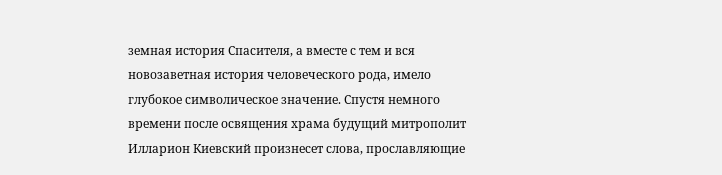земная история Спасителя, а вместе с тем и вся новозаветная история человеческого рода, имело глубокое символическое значение. Спустя немного времени после освящения храма будущий митрополит Илларион Киевский произнесет слова, прославляющие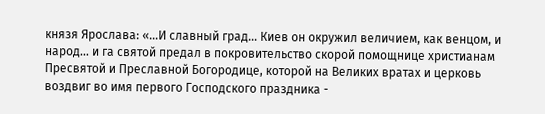князя Ярослава: «…И славный град… Киев он окружил величием, как венцом, и народ… и га святой предал в покровительство скорой помощнице христианам Пресвятой и Преславной Богородице, которой на Великих вратах и церковь воздвиг во имя первого Господского праздника -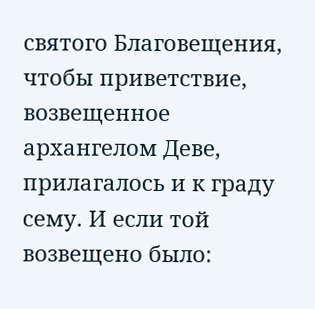святого Благовещения, чтобы приветствие, возвещенное архангелом Деве, прилагалось и к граду сему. И если той возвещено было: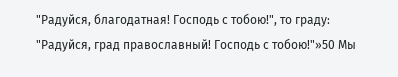"Радуйся, благодатная! Господь с тобою!", то граду: "Радуйся, град православный! Господь с тобою!"»50 Мы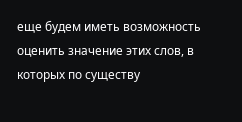еще будем иметь возможность оценить значение этих слов, в которых по существу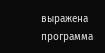выражена программа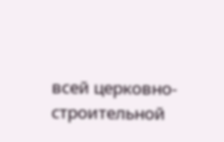всей церковно-строительной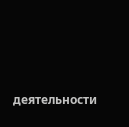деятельности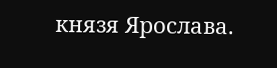князя Ярослава.